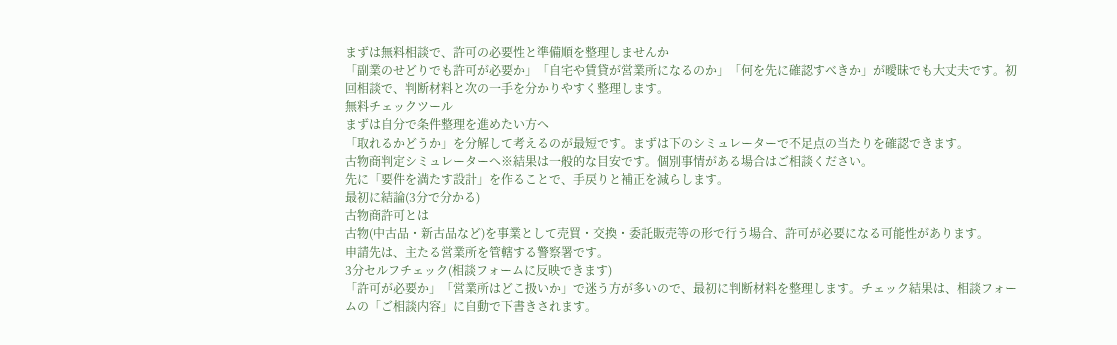まずは無料相談で、許可の必要性と準備順を整理しませんか
「副業のせどりでも許可が必要か」「自宅や賃貸が営業所になるのか」「何を先に確認すべきか」が曖昧でも大丈夫です。初回相談で、判断材料と次の一手を分かりやすく整理します。
無料チェックツール
まずは自分で条件整理を進めたい方へ
「取れるかどうか」を分解して考えるのが最短です。まずは下のシミュレーターで不足点の当たりを確認できます。
古物商判定シミュレーターへ※結果は一般的な目安です。個別事情がある場合はご相談ください。
先に「要件を満たす設計」を作ることで、手戻りと補正を減らします。
最初に結論(3分で分かる)
古物商許可とは
古物(中古品・新古品など)を事業として売買・交換・委託販売等の形で行う場合、許可が必要になる可能性があります。
申請先は、主たる営業所を管轄する警察署です。
3分セルフチェック(相談フォームに反映できます)
「許可が必要か」「営業所はどこ扱いか」で迷う方が多いので、最初に判断材料を整理します。チェック結果は、相談フォームの「ご相談内容」に自動で下書きされます。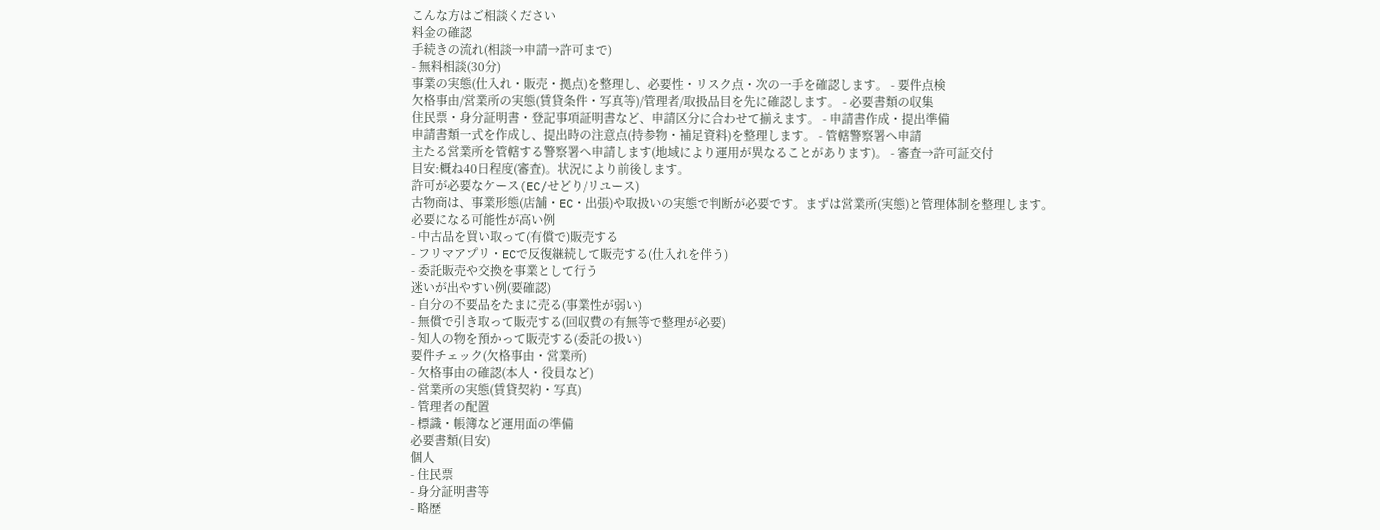こんな方はご相談ください
料金の確認
手続きの流れ(相談→申請→許可まで)
- 無料相談(30分)
事業の実態(仕入れ・販売・拠点)を整理し、必要性・リスク点・次の一手を確認します。 - 要件点検
欠格事由/営業所の実態(賃貸条件・写真等)/管理者/取扱品目を先に確認します。 - 必要書類の収集
住民票・身分証明書・登記事項証明書など、申請区分に合わせて揃えます。 - 申請書作成・提出準備
申請書類一式を作成し、提出時の注意点(持参物・補足資料)を整理します。 - 管轄警察署へ申請
主たる営業所を管轄する警察署へ申請します(地域により運用が異なることがあります)。 - 審査→許可証交付
目安:概ね40日程度(審査)。状況により前後します。
許可が必要なケース(EC/せどり/リユース)
古物商は、事業形態(店舗・EC・出張)や取扱いの実態で判断が必要です。まずは営業所(実態)と管理体制を整理します。
必要になる可能性が高い例
- 中古品を買い取って(有償で)販売する
- フリマアプリ・ECで反復継続して販売する(仕入れを伴う)
- 委託販売や交換を事業として行う
迷いが出やすい例(要確認)
- 自分の不要品をたまに売る(事業性が弱い)
- 無償で引き取って販売する(回収費の有無等で整理が必要)
- 知人の物を預かって販売する(委託の扱い)
要件チェック(欠格事由・営業所)
- 欠格事由の確認(本人・役員など)
- 営業所の実態(賃貸契約・写真)
- 管理者の配置
- 標識・帳簿など運用面の準備
必要書類(目安)
個人
- 住民票
- 身分証明書等
- 略歴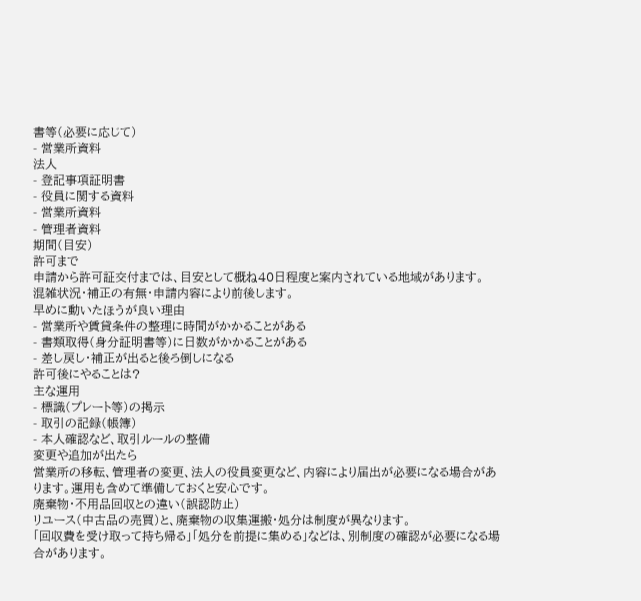書等(必要に応じて)
- 営業所資料
法人
- 登記事項証明書
- 役員に関する資料
- 営業所資料
- 管理者資料
期間(目安)
許可まで
申請から許可証交付までは、目安として概ね40日程度と案内されている地域があります。
混雑状況・補正の有無・申請内容により前後します。
早めに動いたほうが良い理由
- 営業所や賃貸条件の整理に時間がかかることがある
- 書類取得(身分証明書等)に日数がかかることがある
- 差し戻し・補正が出ると後ろ倒しになる
許可後にやることは?
主な運用
- 標識(プレート等)の掲示
- 取引の記録(帳簿)
- 本人確認など、取引ルールの整備
変更や追加が出たら
営業所の移転、管理者の変更、法人の役員変更など、内容により届出が必要になる場合があります。運用も含めて準備しておくと安心です。
廃棄物・不用品回収との違い(誤認防止)
リユース(中古品の売買)と、廃棄物の収集運搬・処分は制度が異なります。
「回収費を受け取って持ち帰る」「処分を前提に集める」などは、別制度の確認が必要になる場合があります。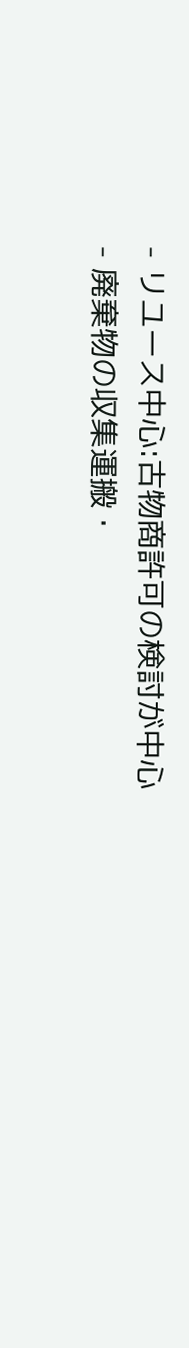- リユース中心:古物商許可の検討が中心
- 廃棄物の収集運搬・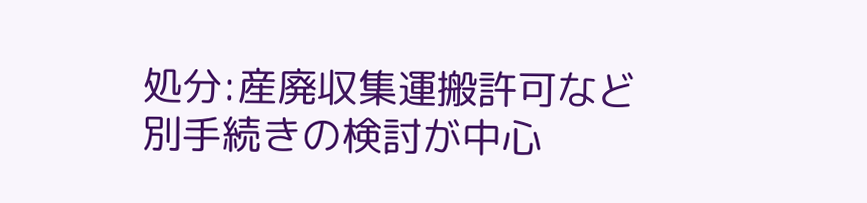処分:産廃収集運搬許可など別手続きの検討が中心